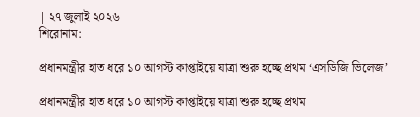| ২৭ জুলাই ২০২৬
শিরোনাম:

প্রধানমন্ত্রীর হাত ধরে ১০ আগস্ট কাপ্তাইয়ে যাত্রা শুরু হচ্ছে প্রথম ‘এসডিজি ভিলেজ’

প্রধানমন্ত্রীর হাত ধরে ১০ আগস্ট কাপ্তাইয়ে যাত্রা শুরু হচ্ছে প্রথম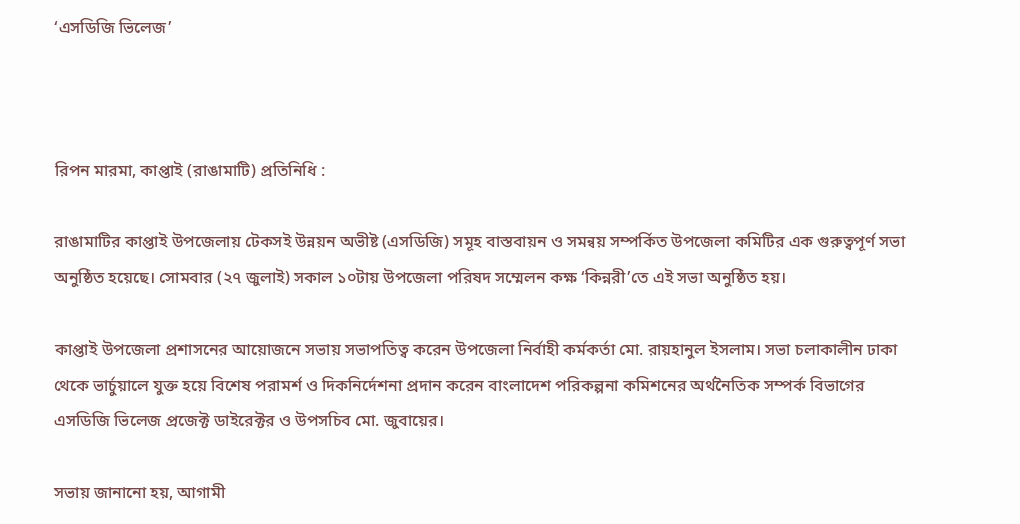‘এসডিজি ভিলেজ’



রিপন মারমা, কাপ্তাই (রাঙামাটি) প্রতিনিধি :

রাঙামাটির কাপ্তাই উপজেলায় টেকসই উন্নয়ন অভীষ্ট (এসডিজি) সমূহ বাস্তবায়ন ও সমন্বয় সম্পর্কিত উপজেলা কমিটির এক গুরুত্বপূর্ণ সভা অনুষ্ঠিত হয়েছে। সোমবার (২৭ জুলাই) সকাল ১০টায় উপজেলা পরিষদ সম্মেলন কক্ষ ‘কিন্নরী’তে এই সভা অনুষ্ঠিত হয়।

কাপ্তাই উপজেলা প্রশাসনের আয়োজনে সভায় সভাপতিত্ব করেন উপজেলা নির্বাহী কর্মকর্তা মো. রায়হানুল ইসলাম। সভা চলাকালীন ঢাকা থেকে ভার্চুয়ালে যুক্ত হয়ে বিশেষ পরামর্শ ও দিকনির্দেশনা প্রদান করেন বাংলাদেশ পরিকল্পনা কমিশনের অর্থনৈতিক সম্পর্ক বিভাগের এসডিজি ভিলেজ প্রজেক্ট ডাইরেক্টর ও উপসচিব মো. জুবায়ের।

সভায় জানানো হয়, আগামী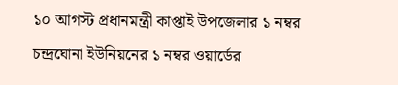১০ আগস্ট প্রধানমন্ত্রী কাপ্তাই উপজেলার ১ নম্বর চন্দ্রঘোনা ইউনিয়নের ১ নম্বর ওয়ার্ডের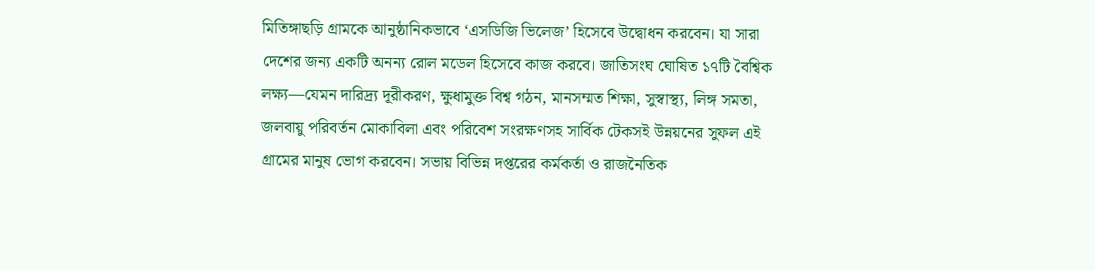মিতিঙ্গাছড়ি গ্রামকে আনুষ্ঠানিকভাবে ‘এসডিজি ভিলেজ’ হিসেবে উদ্বোধন করবেন। যা সারা দেশের জন্য একটি অনন্য রোল মডেল হিসেবে কাজ করবে। জাতিসংঘ ঘোষিত ১৭টি বৈশ্বিক লক্ষ্য—যেমন দারিদ্র্য দূরীকরণ, ক্ষুধামুক্ত বিশ্ব গঠন, মানসম্মত শিক্ষা, সুস্বাস্থ্য, লিঙ্গ সমতা, জলবায়ু পরিবর্তন মোকাবিলা এবং পরিবেশ সংরক্ষণসহ সার্বিক টেকসই উন্নয়নের সুফল এই গ্রামের মানুষ ভোগ করবেন। সভায় বিভিন্ন দপ্তরের কর্মকর্তা ও রাজনৈতিক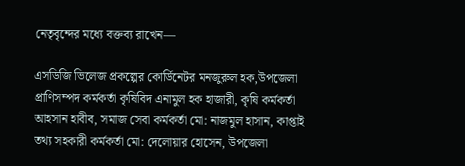নেতৃবৃন্দের মধ্যে বক্তব্য রাখেন—

এসডিজি ভিলেজ প্রকল্পের কোর্ডিনেটর মনজুরুল হক,উপজেলা প্রাণিসম্পদ কর্মকর্তা কৃষিবিদ এনামুল হক হাজারী, কৃষি কর্মকর্তা আহসান হাবীব, সমাজ সেবা কর্মকর্তা মো: নাজমুল হাসান, কাপ্তাই তথ্য সহকারী কর্মকর্তা মো: দেলোয়ার হোসেন, উপজেলা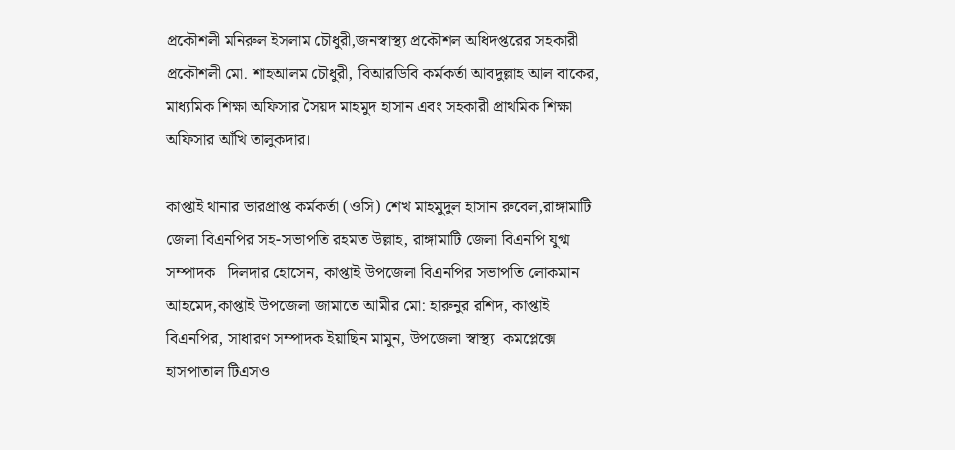প্রকৌশলী মনিরুল ইসলাম চৌধুরী,জনস্বাস্থ্য প্রকৌশল অধিদপ্তরের সহকারী প্রকৌশলী মো. শাহআলম চৌধুরী, বিআরডিবি কর্মকর্তা আবদুল্লাহ আল বাকের, মাধ্যমিক শিক্ষা অফিসার সৈয়দ মাহমুদ হাসান এবং সহকারী প্রাথমিক শিক্ষা অফিসার আঁখি তালুকদার।

কাপ্তাই থানার ভারপ্রাপ্ত কর্মকর্তা (ওসি) শেখ মাহমুদুল হাসান রুবেল,রাঙ্গামাটি জেলা বিএনপির সহ-সভাপতি রহমত উল্লাহ, রাঙ্গামাটি জেলা বিএনপি যুগ্ম সম্পাদক   দিলদার হোসেন, কাপ্তাই উপজেলা বিএনপির সভাপতি লোকমান আহমেদ,কাপ্তাই উপজেলা জামাতে আমীর মো: হারুনুর রশিদ, কাপ্তাই বিএনপির, সাধারণ সম্পাদক ইয়াছিন মামুন, উপজেলা স্বাস্থ্য  কমপ্লেক্সে হাসপাতাল টিএসও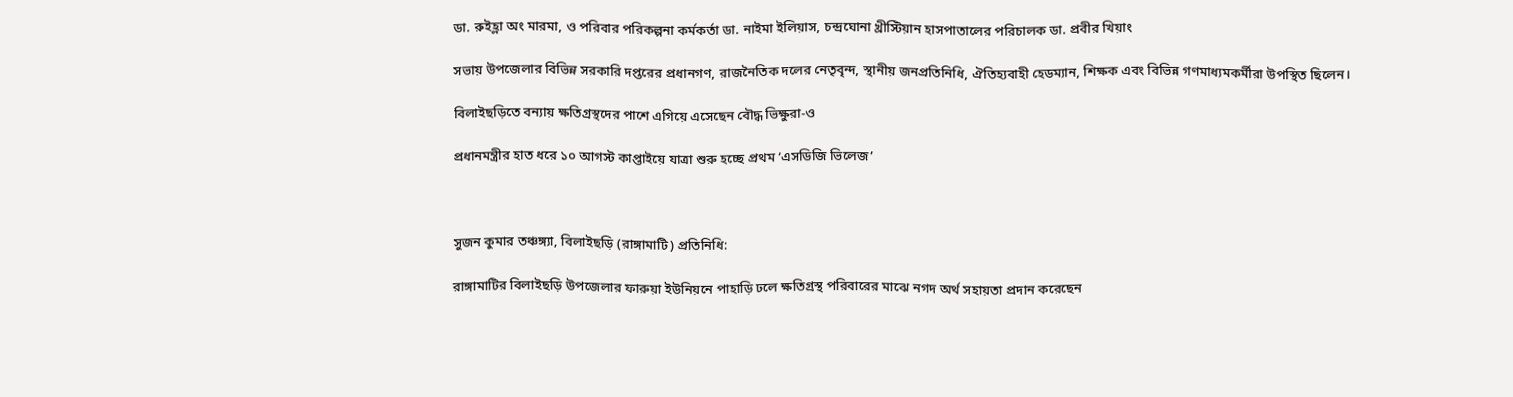ডা. রুইহ্লা অং মারমা, ও পরিবার পরিকল্পনা কর্মকর্তা ডা. নাইমা ইলিয়াস, চন্দ্রঘোনা খ্রীস্টিয়ান হাসপাতালের পরিচালক ডা. প্রবীর খিয়াং

সভায় উপজেলার বিভিন্ন সরকারি দপ্তরের প্রধানগণ, রাজনৈতিক দলের নেতৃবৃন্দ, স্থানীয় জনপ্রতিনিধি, ঐতিহ্যবাহী হেডম্যান, শিক্ষক এবং বিভিন্ন গণমাধ্যমকর্মীরা উপস্থিত ছিলেন।

বিলাইছড়িতে বন্যায় ক্ষতিগ্রস্থদের পাশে এগিয়ে এসেছেন বৌদ্ধ ভিক্ষুরা-ও

প্রধানমন্ত্রীর হাত ধরে ১০ আগস্ট কাপ্তাইয়ে যাত্রা শুরু হচ্ছে প্রথম ‘এসডিজি ভিলেজ’



সুজন কুমার তঞ্চঙ্গ্যা, বিলাইছড়ি (রাঙ্গামাটি) প্রতিনিধি:

রাঙ্গামাটির বিলাইছড়ি উপজেলার ফারুয়া ইউনিয়নে পাহাড়ি ঢলে ক্ষতিগ্রস্থ পরিবারের মাঝে নগদ অর্থ সহায়তা প্রদান করেছেন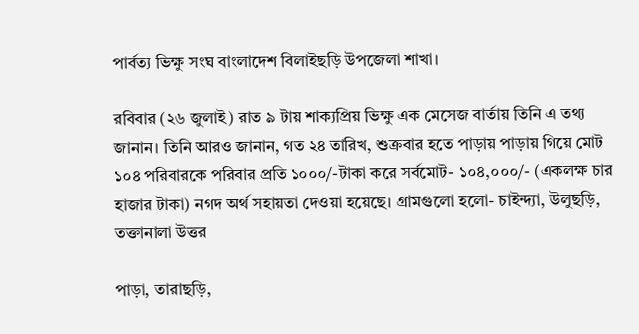পার্বত্য ভিক্ষু সংঘ বাংলাদেশ বিলাইছড়ি উপজেলা শাখা।

রবিবার (২৬ জুলাই) রাত ৯ টায় শাক্যপ্রিয় ভিক্ষু এক মেসেজ বার্তায় তিনি এ তথ্য জানান। তিনি আরও জানান, গত ২৪ তারিখ, শুক্রবার হতে পাড়ায় পাড়ায় গিয়ে মোট ১০৪ পরিবারকে পরিবার প্রতি ১০০০/-টাকা করে সর্বমোট- ১০৪,০০০/- (একলক্ষ চার হাজার টাকা) নগদ অর্থ সহায়তা দেওয়া হয়েছে। গ্রামগুলো হলো- চাইন্দ্যা, উলুছড়ি, তক্তানালা উত্তর

পাড়া, তারাছড়ি,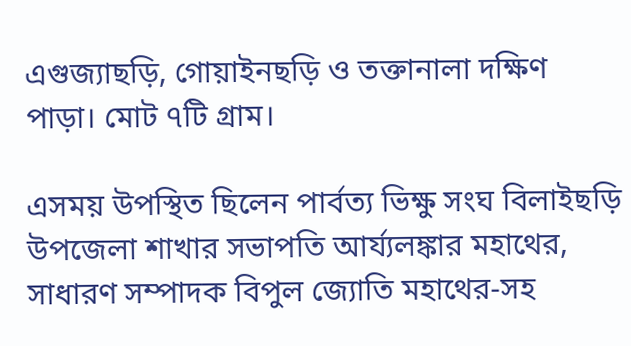এগুজ্যাছড়ি, গোয়াইনছড়ি ও তক্তানালা দক্ষিণ পাড়া। মোট ৭টি গ্রাম।

এসময় উপস্থিত ছিলেন পার্বত্য ভিক্ষু সংঘ বিলাইছড়ি উপজেলা শাখার সভাপতি আর্য্যলঙ্কার মহাথের, সাধারণ সম্পাদক বিপুল জ্যোতি মহাথের-সহ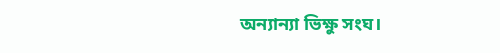অন্যান্যা ভিক্ষু সংঘ।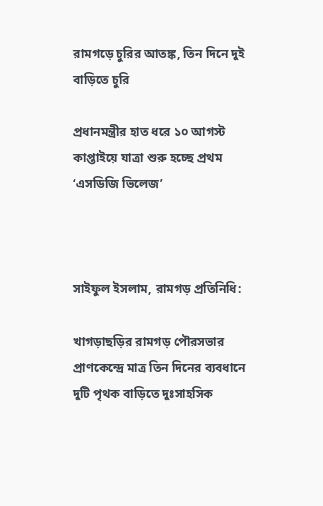রামগড়ে চুরির আতঙ্ক, তিন দিনে দুই বাড়িতে চুরি

প্রধানমন্ত্রীর হাত ধরে ১০ আগস্ট কাপ্তাইয়ে যাত্রা শুরু হচ্ছে প্রথম ‘এসডিজি ভিলেজ’



সাইফুল ইসলাম, রামগড় প্রতিনিধি:

খাগড়াছড়ির রামগড় পৌরসভার প্রাণকেন্দ্রে মাত্র তিন দিনের ব্যবধানে দুটি পৃথক বাড়িতে দুঃসাহসিক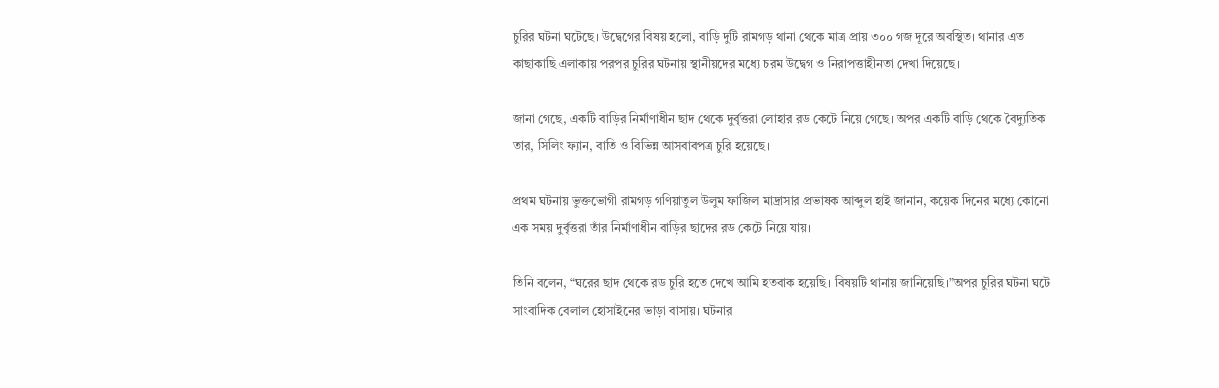চুরির ঘটনা ঘটেছে। উদ্বেগের বিষয় হলো, বাড়ি দুটি রামগড় থানা থেকে মাত্র প্রায় ৩০০ গজ দূরে অবস্থিত। থানার এত কাছাকাছি এলাকায় পরপর চুরির ঘটনায় স্থানীয়দের মধ্যে চরম উদ্বেগ ও নিরাপত্তাহীনতা দেখা দিয়েছে।

জানা গেছে, একটি বাড়ির নির্মাণাধীন ছাদ থেকে দুর্বৃত্তরা লোহার রড কেটে নিয়ে গেছে। অপর একটি বাড়ি থেকে বৈদ্যুতিক তার, সিলিং ফ্যান, বাতি ও বিভিন্ন আসবাবপত্র চুরি হয়েছে।

প্রথম ঘটনায় ভুক্তভোগী রামগড় গণিয়াতুল উলুম ফাজিল মাদ্রাসার প্রভাষক আব্দুল হাই জানান, কয়েক দিনের মধ্যে কোনো এক সময় দুর্বৃত্তরা তাঁর নির্মাণাধীন বাড়ির ছাদের রড কেটে নিয়ে যায়।

তিনি বলেন, “ঘরের ছাদ থেকে রড চুরি হতে দেখে আমি হতবাক হয়েছি। বিষয়টি থানায় জানিয়েছি।”অপর চুরির ঘটনা ঘটে সাংবাদিক বেলাল হোসাইনের ভাড়া বাসায়। ঘটনার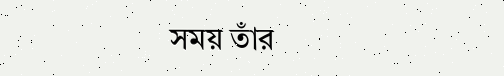সময় তাঁর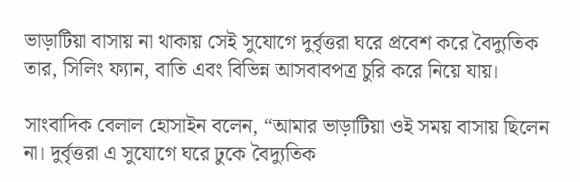ভাড়াটিয়া বাসায় না থাকায় সেই সুযোগে দুর্বৃত্তরা ঘরে প্রবেশ করে বৈদ্যুতিক তার, সিলিং ফ্যান, বাতি এবং বিভিন্ন আসবাবপত্র চুরি করে নিয়ে যায়।

সাংবাদিক বেলাল হোসাইন বলেন, “আমার ভাড়াটিয়া ওই সময় বাসায় ছিলেন না। দুর্বৃত্তরা এ সুযোগে ঘরে ঢুকে বৈদ্যুতিক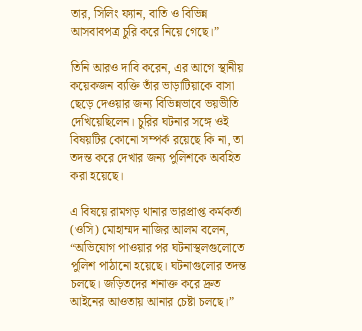তার, সিলিং ফ্যান, বাতি ও বিভিন্ন আসবাবপত্র চুরি করে নিয়ে গেছে।”

তিনি আরও দাবি করেন, এর আগে স্থানীয় কয়েকজন ব্যক্তি তাঁর ভাড়াটিয়াকে বাসা ছেড়ে দেওয়ার জন্য বিভিন্নভাবে ভয়ভীতি দেখিয়েছিলেন। চুরির ঘটনার সঙ্গে ওই বিষয়টির কোনো সম্পর্ক রয়েছে কি না, তা তদন্ত করে দেখার জন্য পুলিশকে অবহিত করা হয়েছে।

এ বিষয়ে রামগড় থানার ভারপ্রাপ্ত কর্মকর্তা (ওসি) মোহাম্মদ নাজির আলম বলেন, “অভিযোগ পাওয়ার পর ঘটনাস্থলগুলোতে পুলিশ পাঠানো হয়েছে। ঘটনাগুলোর তদন্ত চলছে। জড়িতদের শনাক্ত করে দ্রুত আইনের আওতায় আনার চেষ্টা চলছে।”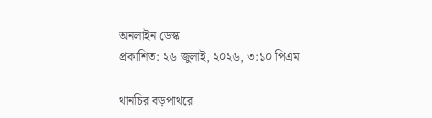অনলাইন ডেস্ক
প্রকাশিত: ২৬ জুলাই, ২০২৬, ৩:১০ পিএম

থানচির বড়পাথরে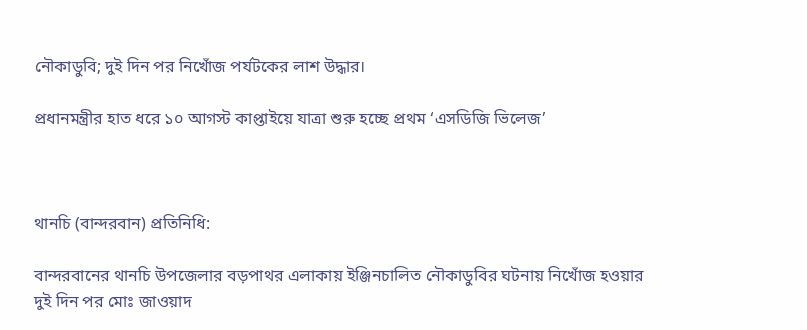নৌকাডুবি; দুই দিন পর নিখোঁজ পর্যটকের লাশ উদ্ধার।

প্রধানমন্ত্রীর হাত ধরে ১০ আগস্ট কাপ্তাইয়ে যাত্রা শুরু হচ্ছে প্রথম ‘এসডিজি ভিলেজ’



থানচি (বান্দরবান) প্রতিনিধি:

বান্দরবানের থানচি উপজেলার বড়পাথর এলাকায় ইঞ্জিনচালিত নৌকাডুবির ঘটনায় নিখোঁজ হওয়ার দুই দিন পর মোঃ জাওয়াদ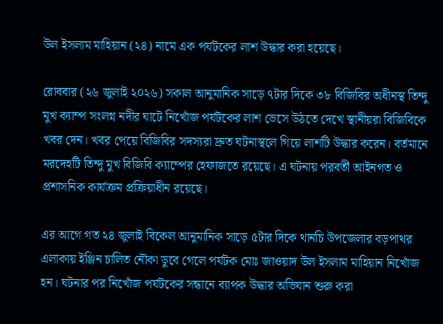উল ইসলাম মাহিয়ান (২৪) নামে এক পর্যটকের লাশ উদ্ধার করা হয়েছে।

রোববার (২৬ জুলাই ২০২৬) সকাল আনুমানিক সাড়ে ৭টার দিকে ৩৮ বিজিবির অধীনস্থ তিন্দু মুখ ক্যাম্প সংলগ্ন নদীর ঘাটে নিখোঁজ পর্যটকের লাশ ভেসে উঠতে দেখে স্থানীয়রা বিজিবিকে খবর দেন। খবর পেয়ে বিজিবির সদস্যরা দ্রুত ঘটনাস্থলে গিয়ে লাশটি উদ্ধার করেন। বর্তমানে মরদেহটি তিন্দু মুখ বিজিবি ক্যাম্পের হেফাজতে রয়েছে। এ ঘটনায় পরবর্তী আইনগত ও প্রশাসনিক কার্যক্রম প্রক্রিয়াধীন রয়েছে।

এর আগে গত ২৪ জুলাই বিকেল আনুমানিক সাড়ে ৫টার দিকে থানচি উপজেলার বড়পাথর এলাকায় ইঞ্জিন চালিত নৌকা ডুবে গেলে পর্যটক মোঃ জাওয়াদ উল ইসলাম মাহিয়ান নিখোঁজ হন। ঘটনার পর নিখোঁজ পর্যটকের সন্ধানে ব্যাপক উদ্ধার অভিযান শুরু করা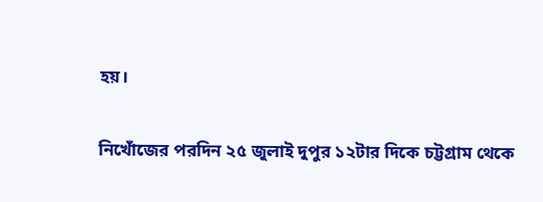হয়।

নিখোঁজের পরদিন ২৫ জুলাই দুপুর ১২টার দিকে চট্টগ্রাম থেকে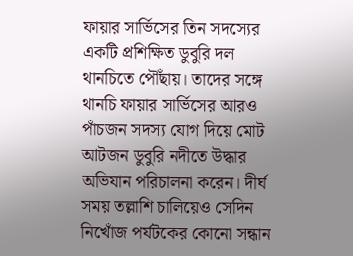ফায়ার সার্ভিসের তিন সদস্যের একটি প্রশিক্ষিত ডুবুরি দল থানচিতে পৌঁছায়। তাদের সঙ্গে থানচি ফায়ার সার্ভিসের আরও পাঁচজন সদস্য যোগ দিয়ে মোট আটজন ডুবুরি নদীতে উদ্ধার অভিযান পরিচালনা করেন। দীর্ঘ সময় তল্লাশি চালিয়েও সেদিন নিখোঁজ পর্যটকের কোনো সন্ধান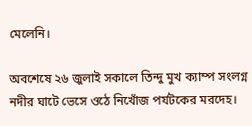মেলেনি।

অবশেষে ২৬ জুলাই সকালে তিন্দু মুখ ক্যাম্প সংলগ্ন নদীর ঘাটে ভেসে ওঠে নিখোঁজ পর্যটকের মরদেহ।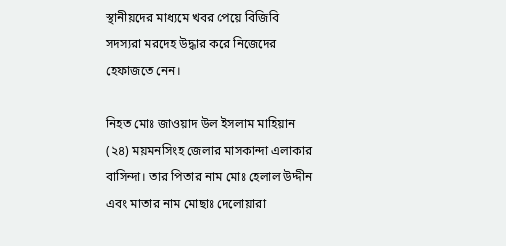স্থানীয়দের মাধ্যমে খবর পেয়ে বিজিবি সদস্যরা মরদেহ উদ্ধার করে নিজেদের হেফাজতে নেন।

নিহত মোঃ জাওয়াদ উল ইসলাম মাহিয়ান (২৪) ময়মনসিংহ জেলার মাসকান্দা এলাকার বাসিন্দা। তার পিতার নাম মোঃ হেলাল উদ্দীন এবং মাতার নাম মোছাঃ দেলোয়ারা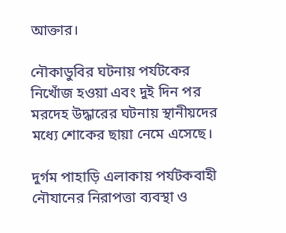আক্তার।

নৌকাডুবির ঘটনায় পর্যটকের নিখোঁজ হওয়া এবং দুই দিন পর মরদেহ উদ্ধারের ঘটনায় স্থানীয়দের মধ্যে শোকের ছায়া নেমে এসেছে।

দুর্গম পাহাড়ি এলাকায় পর্যটকবাহী নৌযানের নিরাপত্তা ব্যবস্থা ও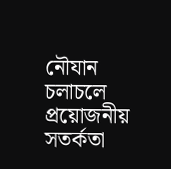নৌযান চলাচলে প্রয়োজনীয় সতর্কতা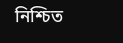নিশ্চিত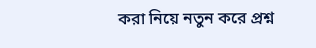করা নিয়ে নতুন করে প্রশ্ন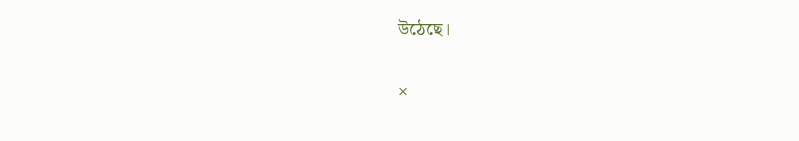উঠেছে।

×